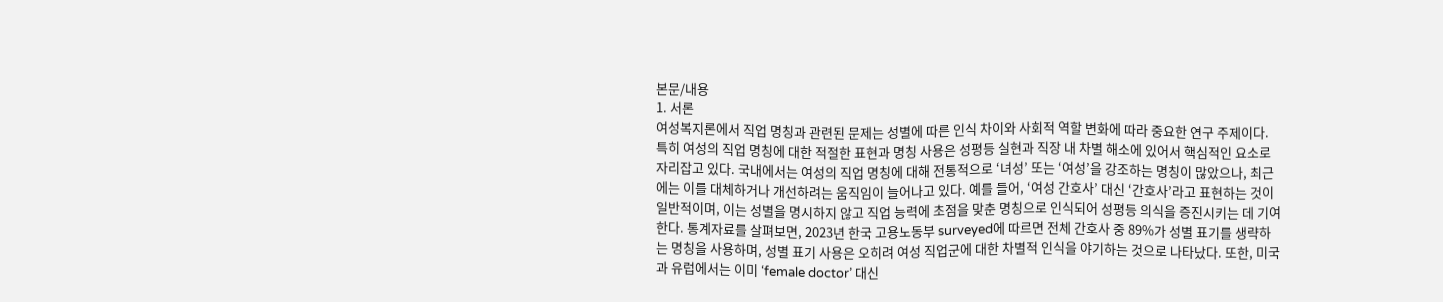본문/내용
1. 서론
여성복지론에서 직업 명칭과 관련된 문제는 성별에 따른 인식 차이와 사회적 역할 변화에 따라 중요한 연구 주제이다. 특히 여성의 직업 명칭에 대한 적절한 표현과 명칭 사용은 성평등 실현과 직장 내 차별 해소에 있어서 핵심적인 요소로 자리잡고 있다. 국내에서는 여성의 직업 명칭에 대해 전통적으로 ‘녀성’ 또는 ‘여성’을 강조하는 명칭이 많았으나, 최근에는 이를 대체하거나 개선하려는 움직임이 늘어나고 있다. 예를 들어, ‘여성 간호사’ 대신 ‘간호사’라고 표현하는 것이 일반적이며, 이는 성별을 명시하지 않고 직업 능력에 초점을 맞춘 명칭으로 인식되어 성평등 의식을 증진시키는 데 기여한다. 통계자료를 살펴보면, 2023년 한국 고용노동부 surveyed에 따르면 전체 간호사 중 89%가 성별 표기를 생략하는 명칭을 사용하며, 성별 표기 사용은 오히려 여성 직업군에 대한 차별적 인식을 야기하는 것으로 나타났다. 또한, 미국과 유럽에서는 이미 ‘female doctor’ 대신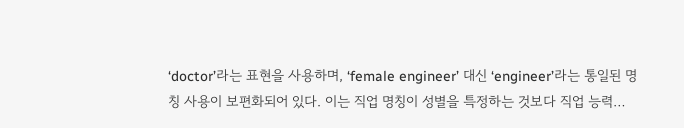‘doctor’라는 표현을 사용하며, ‘female engineer’ 대신 ‘engineer’라는 통일된 명칭 사용이 보편화되어 있다. 이는 직업 명칭이 성별을 특정하는 것보다 직업 능력…